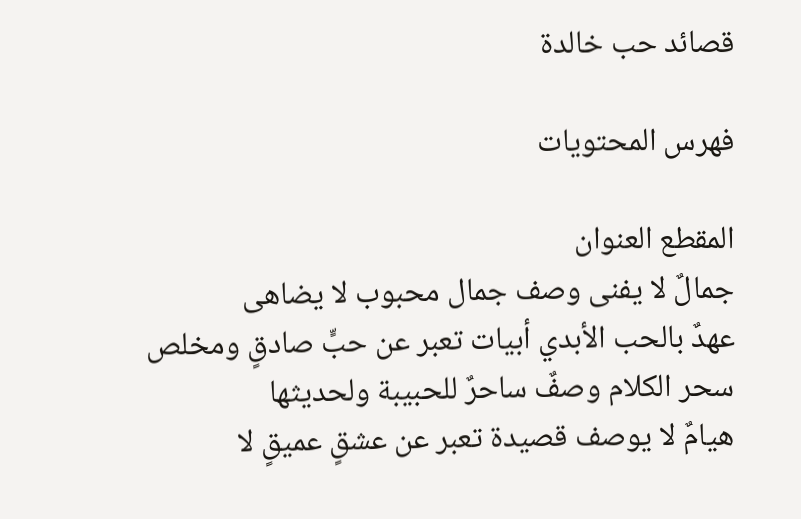قصائد حب خالدة

فهرس المحتويات

المقطع العنوان
جمالٌ لا يفنى وصف جمال محبوب لا يضاهى
عهدٌ بالحب الأبدي أبيات تعبر عن حبٍّ صادقٍ ومخلص
سحر الكلام وصفٌ ساحرٌ للحبيبة ولحديثها
هيامٌ لا يوصف قصيدة تعبر عن عشقٍ عميقٍ لا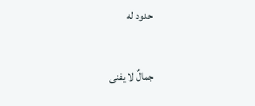حدود له

جمالٌ لا يفنى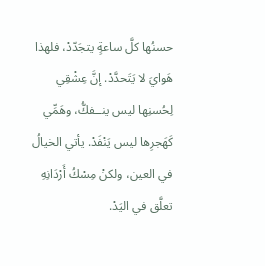حسنُها كلَّ ساعةٍ يتجَدّدْ، فلهذا هَوايَ لا يَتَحدَّدْ. إنَّ عِشْقِي لِحُسنِها ليس ينــفكُّ، وهَمِّي كَهَجرِها ليس يَنْفَدْ. يأتي الخيالُ في العين، ولكنْ مِسْكُ أَرْدَانِهِ تعلَّق في اليَدْ.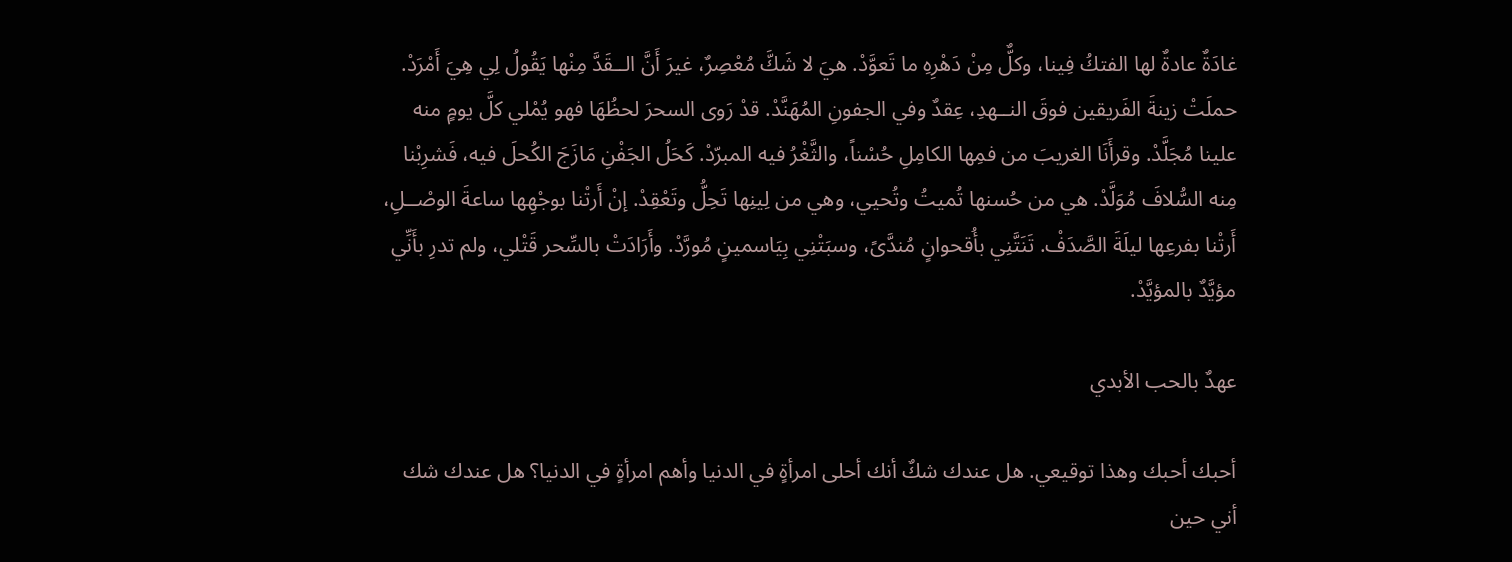غادَةٌ عادةٌ لها الفتكُ فِينا، وكلٌّ مِنْ دَهْرِهِ ما تَعوَّدْ. هيَ لا شَكَّ مُعْصِرٌ، غيرَ أَنَّ الــقَدَّ مِنْها يَقُولُ لِي هِيَ أَمْرَدْ. حملَتْ زينةَ الفَريقين فوقَ النــهدِ، عِقدٌ وفي الجفونِ المُهَنَّدْ. قدْ رَوى السحرَ لحظُهَا فهو يُمْلي كلَّ يومٍ منه علينا مُجَلَّدْ. وقرأَنَا الغريبَ من فمِها الكامِلِ حُسْناً، والثَّغْرُ فيه المبرّدْ. كَحَلُ الجَفْنِ مَازَجَ الكُحلَ فيه، فَشرِبْنا مِنه السُّلافَ مُوَلَّدْ. هي من حُسنها تُميتُ وتُحيي، وهي من لِينِها تَحِلُّ وتَعْقِدْ. إنْ أَرتْنا بوجْهِها ساعةَ الوصْــلِ، أَرتْنا بفرعِها ليلَةَ الصَّدَفْ. تَنَتَّنِي بأُقحوانٍ مُندَّىً، وسبَتْنِي بِيَاسمينٍ مُورَّدْ. وأَرَادَتْ بالسِّحر قَتْلي، ولم تدرِ بأَنِّي مؤيَّدٌ بالمؤيَّدْ.

عهدٌ بالحب الأبدي

أحبك أحبك وهذا توقيعي. هل عندك شكٌ أنك أحلى امرأةٍ في الدنيا وأهم امرأةٍ في الدنيا؟ هل عندك شك أني حين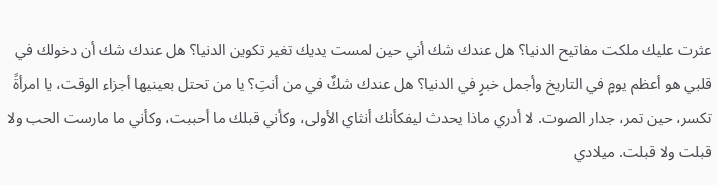عثرت عليك ملكت مفاتيح الدنيا؟ هل عندك شك أني حين لمست يديك تغير تكوين الدنيا؟ هل عندك شك أن دخولك في قلبي هو أعظم يومٍ في التاريخ وأجمل خبرٍ في الدنيا؟ هل عندك شكٌ في من أنتِ؟ يا من تحتل بعينيها أجزاء الوقت، يا امرأةً تكسر، حين تمر، جدار الصوت. لا أدري ماذا يحدث ليفكأنك أنثاي الأولى، وكأني قبلك ما أحببت، وكأني ما مارست الحب ولا قبلت ولا قبلت. ميلادي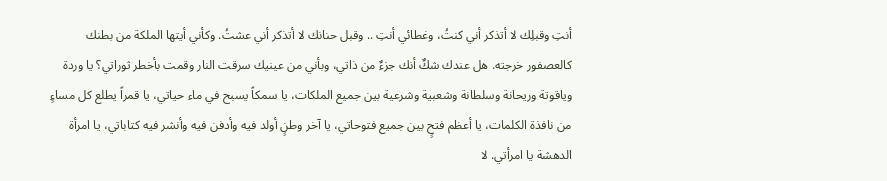أنتِ وقبلِك لا أتذكر أني كنتُ، وغطائي أنتِ .. وقبل حنانك لا أتذكر أني عشتُ. وكأني أيتها الملكة من بطنك كالعصفور خرجته. هل عندك شكٌ أنك جزءٌ من ذاتي، وبأني من عينيك سرقت النار وقمت بأخطر ثوراتي؟ يا وردة وياقوتة وريحانة وسلطانة وشعبية وشرعية بين جميع الملكات، يا سمكاً يسبح في ماء حياتي، يا قمراً يطلع كل مساءٍ من نافذة الكلمات، يا أعظم فتحٍ بين جميع فتوحاتي، يا آخر وطنٍ أولد فيه وأدفن فيه وأنشر فيه كتاباتي، يا امرأة الدهشة يا امرأتي. لا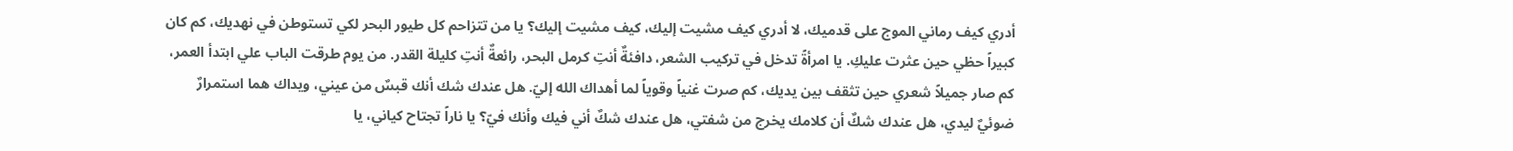أدري كيف رماني الموج على قدميك، لا أدري كيف مشيت إليك، كيف مشيت إليك؟ يا من تتزاحم كل طيور البحر لكي تستوطن في نهديك، كم كان كبيراً حظي حين عثرت عليكِ. يا امرأةً تدخل في تركيب الشعر، دافئةٌ أنتِ كرمل البحر، رائعةٌ أنتِ كليلة القدر. من يوم طرقت الباب علي ابتدأ العمر، كم صار جميلاً شعري حين تثقف بين يديك، كم صرت غنياً وقوياً لما أهداك الله إليّ. هل عندك شك أنك قبسٌ من عيني، ويداك هما استمرارٌ ضوئيٌ ليدي، هل عندك شكٌ أن كلامك يخرج من شفتي، هل عندك شكٌ أني فيك وأنك فيّ؟ يا ناراً تجتاح كياني، يا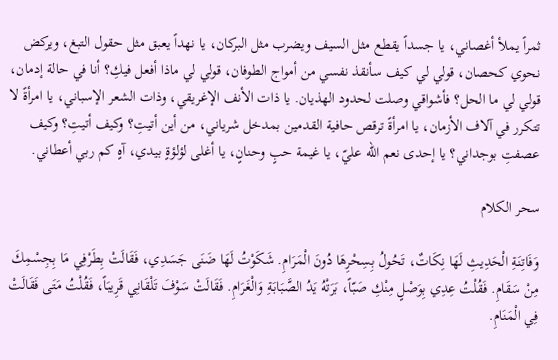ثمراً يملأ أغصاني، يا جسداً يقطع مثل السيف ويضرب مثل البركان، يا نهداً يعبق مثل حقول التبغ، ويركض نحوي كحصان، قولي لي كيف سأنقذ نفسي من أمواج الطوفان، قولي لي ماذا أفعل فيكِ؟ أنا في حالة إدمان، قولي لي ما الحل؟ فأشواقي وصلت لحدود الهذيان. يا ذات الأنف الإغريقي، وذات الشعر الإسباني، يا امرأةً لا تتكرر في آلاف الأزمان، يا امرأةً ترقص حافية القدمين بمدخل شرياني، من أين أتيتِ؟ وكيف أتيتِ؟ وكيف عصفتِ بوجداني؟ يا إحدى نعم الله عليّ، يا غيمة حبٍ وحنانٍ، يا أغلى لؤلؤةٍ بيدي، آهٍ كم ربي أعطاني.

سحر الكلام

وَفَاتِنَةِ الْحَدِيثِ لَهَا نِكَاتٌ، تَحُولُ بِسِحْرِهَا دُونَ الْمَرَامِ. شَكَوْتُ لَهَا ضَنَى جَسَدِي، فَقَالَتْ بِطَرْفِي مَا بِجِسْمِكَ مِنْ سَقَامِ. فَقُلْتُ عِدِي بِوَصْلٍ مِنْكِ صَبّاً، بَرَتْهُ يَدُ الصَّبَابَةِ وَالْغَرَامِ. فَقَالَتْ سَوْفَ تَلْقَانِي قَرِيبَاً، فَقُلْتُ مَتَى فَقَالَتْ فِي الْمَنَامِ.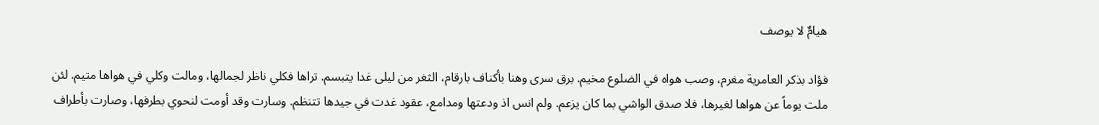هيامٌ لا يوصف

فؤاد بذكر العامرية مغرم، وصب هواه في الضلوع مخيم. برق سرى وهنا بأكناف بارقام، الثغر من ليلى غدا يتبسم. تراها فكلي ناظر لجمالها، ومالت وكلي في هواها متيم. لئن ملت يوماً عن هواها لغيرها، فلا صدق الواشي بما كان يزعم. ولم انس اذ ودعتها ومدامع، عقود غدت في جيدها تتنظم. وسارت وقد أومت لنحوي بطرفها، وصارت بأطراف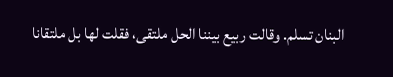البنان تسلم. وقالت ربيع بيننا الحل ملتقى، فقلت لها بل ملتقانا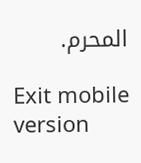المحرم.

Exit mobile version